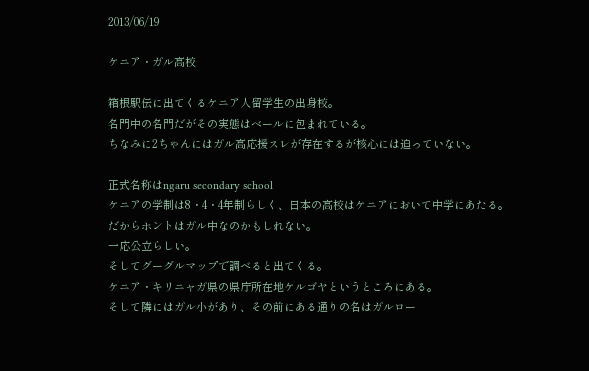2013/06/19

ケニア・ガル高校

箱根駅伝に出てくるケニア人留学生の出身校。
名門中の名門だがその実態はベールに包まれている。
ちなみに2ちゃんにはガル高応援スレが存在するが核心には迫っていない。

正式名称はngaru secondary school
ケニアの学制は8・4・4年制らしく、日本の高校はケニアにおいて中学にあたる。
だからホントはガル中なのかもしれない。
一応公立らしい。
そしてグーグルマップで調べると出てくる。
ケニア・キリニャガ県の県庁所在地ケルゴヤというところにある。
そして隣にはガル小があり、その前にある通りの名はガルロー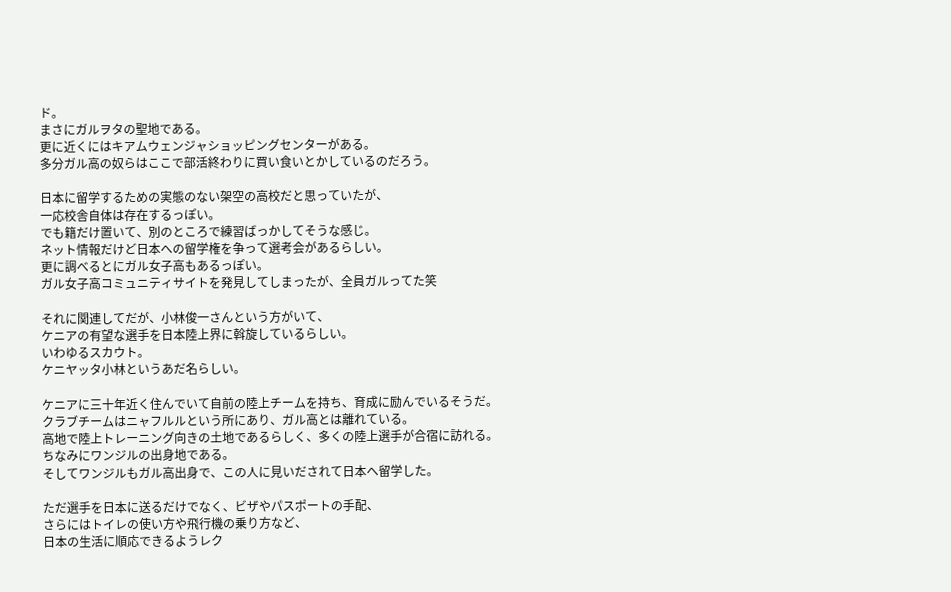ド。
まさにガルヲタの聖地である。
更に近くにはキアムウェンジャショッピングセンターがある。
多分ガル高の奴らはここで部活終わりに買い食いとかしているのだろう。

日本に留学するための実態のない架空の高校だと思っていたが、
一応校舎自体は存在するっぽい。
でも籍だけ置いて、別のところで練習ばっかしてそうな感じ。
ネット情報だけど日本への留学権を争って選考会があるらしい。
更に調べるとにガル女子高もあるっぽい。
ガル女子高コミュニティサイトを発見してしまったが、全員ガルってた笑

それに関連してだが、小林俊一さんという方がいて、
ケニアの有望な選手を日本陸上界に斡旋しているらしい。
いわゆるスカウト。
ケニヤッタ小林というあだ名らしい。

ケニアに三十年近く住んでいて自前の陸上チームを持ち、育成に励んでいるそうだ。
クラブチームはニャフルルという所にあり、ガル高とは離れている。
高地で陸上トレーニング向きの土地であるらしく、多くの陸上選手が合宿に訪れる。
ちなみにワンジルの出身地である。
そしてワンジルもガル高出身で、この人に見いだされて日本へ留学した。

ただ選手を日本に送るだけでなく、ビザやパスポートの手配、
さらにはトイレの使い方や飛行機の乗り方など、
日本の生活に順応できるようレク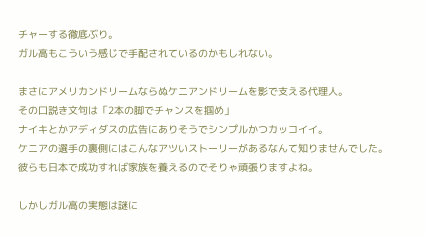チャーする徹底ぶり。
ガル高もこういう感じで手配されているのかもしれない。

まさにアメリカンドリームならぬケニアンドリームを影で支える代理人。
その口説き文句は「2本の脚でチャンスを掴め」
ナイキとかアディダスの広告にありそうでシンプルかつカッコイイ。
ケニアの選手の裏側にはこんなアツいストーリーがあるなんて知りませんでした。
彼らも日本で成功すれば家族を養えるのでそりゃ頑張りますよね。

しかしガル高の実態は謎に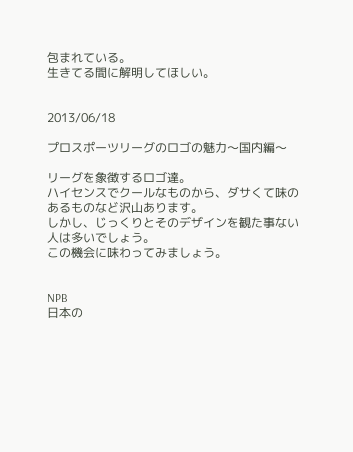包まれている。
生きてる間に解明してほしい。


2013/06/18

プロスポーツリーグのロゴの魅力〜国内編〜

リーグを象徴するロゴ達。
ハイセンスでクールなものから、ダサくて味のあるものなど沢山あります。
しかし、じっくりとそのデザインを観た事ない人は多いでしょう。
この機会に味わってみましょう。


NPB
日本の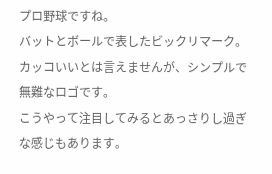プロ野球ですね。
バットとボールで表したビックリマーク。
カッコいいとは言えませんが、シンプルで無難なロゴです。
こうやって注目してみるとあっさりし過ぎな感じもあります。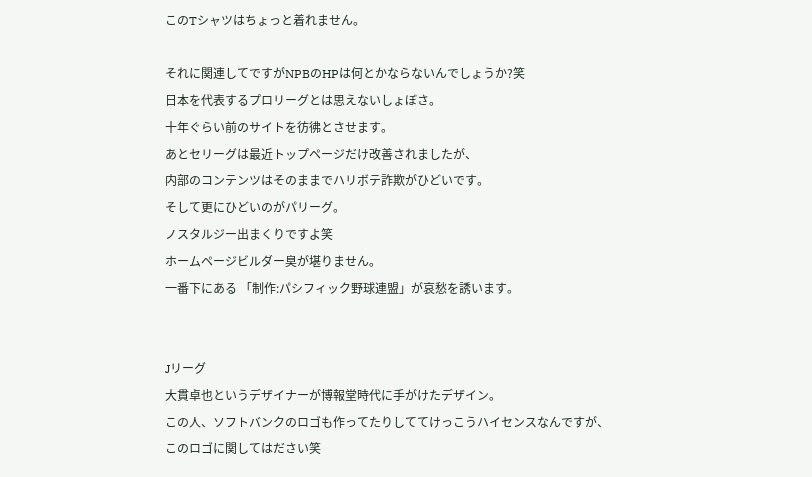このTシャツはちょっと着れません。

それに関連してですがNPBのHPは何とかならないんでしょうか?笑
日本を代表するプロリーグとは思えないしょぼさ。
十年ぐらい前のサイトを彷彿とさせます。
あとセリーグは最近トップページだけ改善されましたが、
内部のコンテンツはそのままでハリボテ詐欺がひどいです。
そして更にひどいのがパリーグ。
ノスタルジー出まくりですよ笑
ホームページビルダー臭が堪りません。
一番下にある 「制作:パシフィック野球連盟」が哀愁を誘います。


Jリーグ
大貫卓也というデザイナーが博報堂時代に手がけたデザイン。
この人、ソフトバンクのロゴも作ってたりしててけっこうハイセンスなんですが、
このロゴに関してはださい笑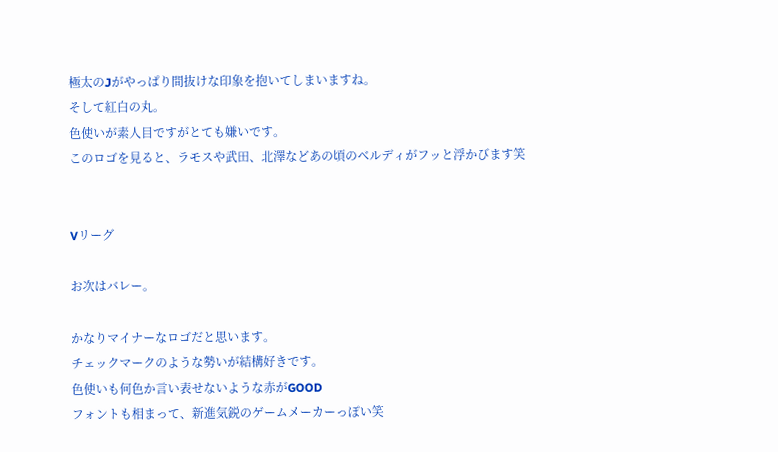極太のJがやっぱり間抜けな印象を抱いてしまいますね。
そして紅白の丸。
色使いが素人目ですがとても嫌いです。
このロゴを見ると、ラモスや武田、北澤などあの頃のベルディがフッと浮かびます笑


Vリーグ

お次はバレー。

かなりマイナーなロゴだと思います。
チェックマークのような勢いが結構好きです。
色使いも何色か言い表せないような赤がGOOD
フォントも相まって、新進気鋭のゲームメーカーっぽい笑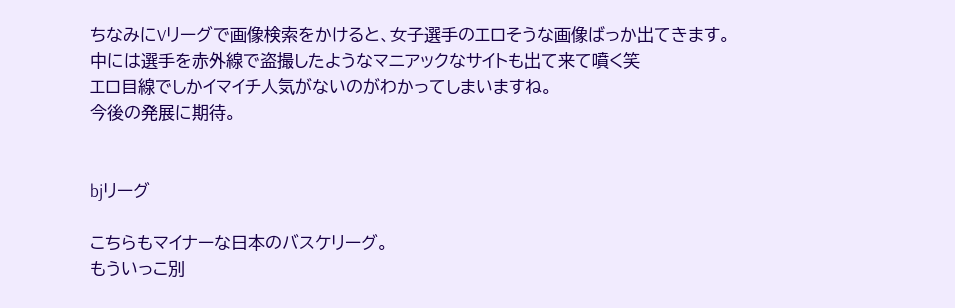ちなみにVリーグで画像検索をかけると、女子選手のエロそうな画像ばっか出てきます。
中には選手を赤外線で盗撮したようなマニアックなサイトも出て来て噴く笑
エロ目線でしかイマイチ人気がないのがわかってしまいますね。
今後の発展に期待。


bjリーグ

こちらもマイナーな日本のバスケリーグ。
もういっこ別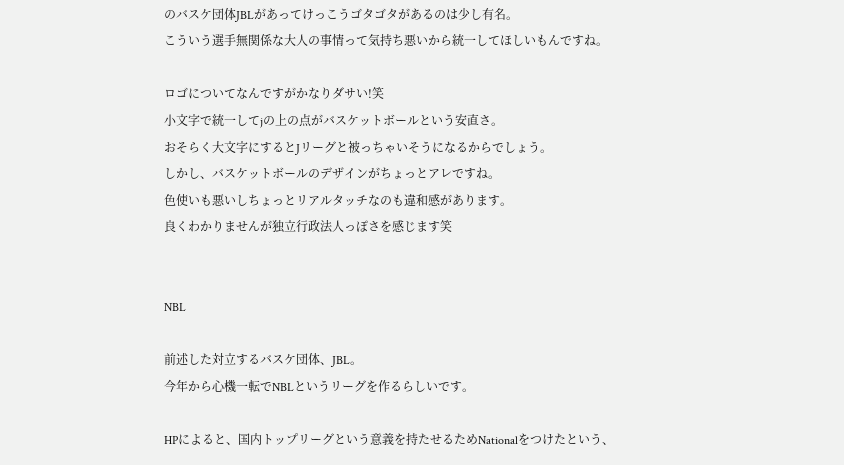のバスケ団体JBLがあってけっこうゴタゴタがあるのは少し有名。
こういう選手無関係な大人の事情って気持ち悪いから統一してほしいもんですね。

ロゴについてなんですがかなりダサい!笑
小文字で統一してjの上の点がバスケットボールという安直さ。
おそらく大文字にするとJリーグと被っちゃいそうになるからでしょう。
しかし、バスケットボールのデザインがちょっとアレですね。
色使いも悪いしちょっとリアルタッチなのも違和感があります。
良くわかりませんが独立行政法人っぽさを感じます笑


NBL

前述した対立するバスケ団体、JBL。
今年から心機一転でNBLというリーグを作るらしいです。

HPによると、国内トップリーグという意義を持たせるためNationalをつけたという、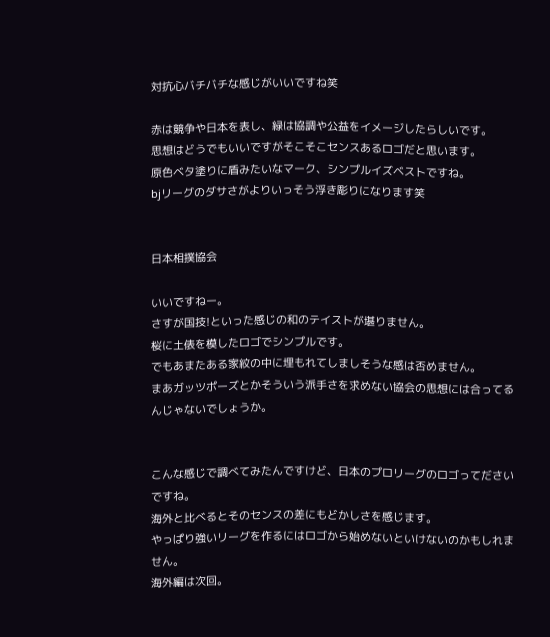対抗心バチバチな感じがいいですね笑

赤は競争や日本を表し、緑は協調や公益をイメージしたらしいです。
思想はどうでもいいですがそこそこセンスあるロゴだと思います。
原色ベタ塗りに盾みたいなマーク、シンプルイズベストですね。
bjリーグのダサさがよりいっそう浮き彫りになります笑


日本相撲協会

いいですねー。
さすが国技!といった感じの和のテイストが堪りません。
桜に土俵を模したロゴでシンプルです。
でもあまたある家紋の中に埋もれてしましそうな感は否めません。
まあガッツポーズとかそういう派手さを求めない協会の思想には合ってるんじゃないでしょうか。


こんな感じで調べてみたんですけど、日本のプロリーグのロゴってださいですね。
海外と比べるとそのセンスの差にもどかしさを感じます。
やっぱり強いリーグを作るにはロゴから始めないといけないのかもしれません。
海外編は次回。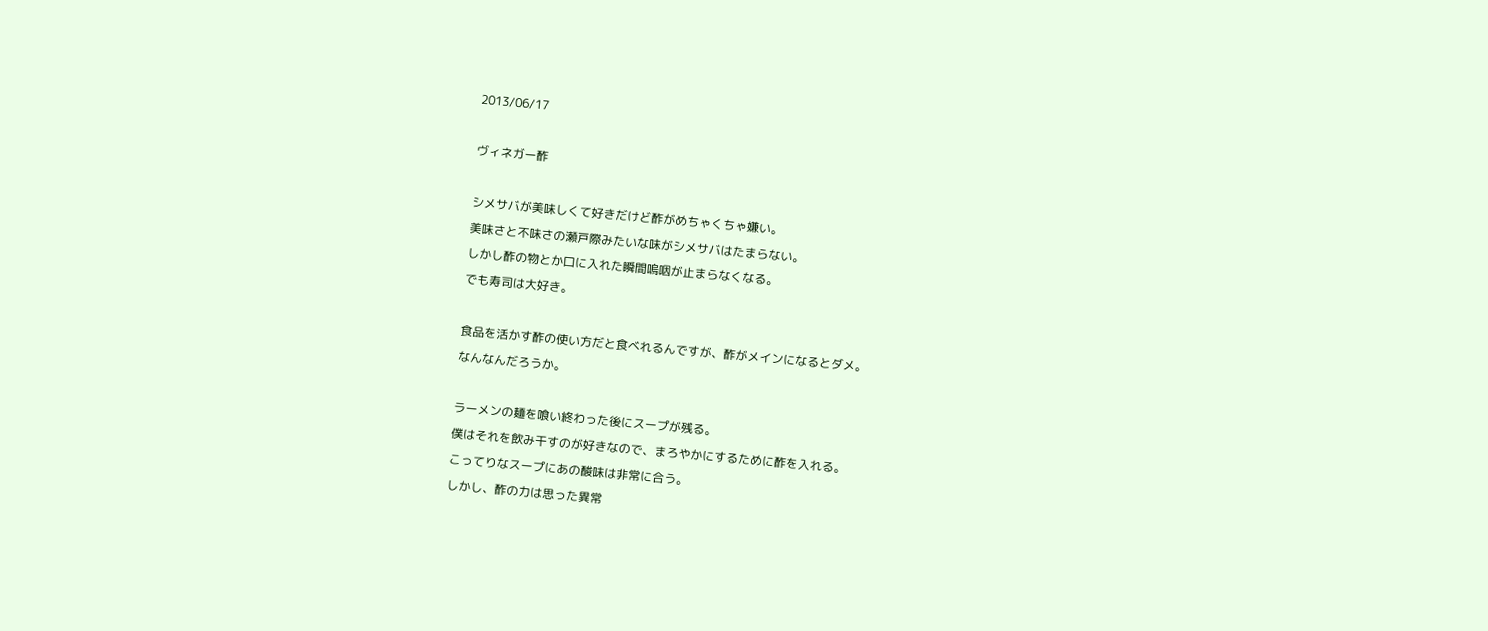2013/06/17

ヴィネガー酢

シメサバが美味しくて好きだけど酢がめちゃくちゃ嫌い。
美味さと不味さの瀬戸際みたいな味がシメサバはたまらない。
しかし酢の物とか口に入れた瞬間嗚咽が止まらなくなる。
でも寿司は大好き。

食品を活かす酢の使い方だと食べれるんですが、酢がメインになるとダメ。
なんなんだろうか。

ラーメンの麺を喰い終わった後にスープが残る。
僕はそれを飲み干すのが好きなので、まろやかにするために酢を入れる。
こってりなスープにあの酸味は非常に合う。
しかし、酢の力は思った異常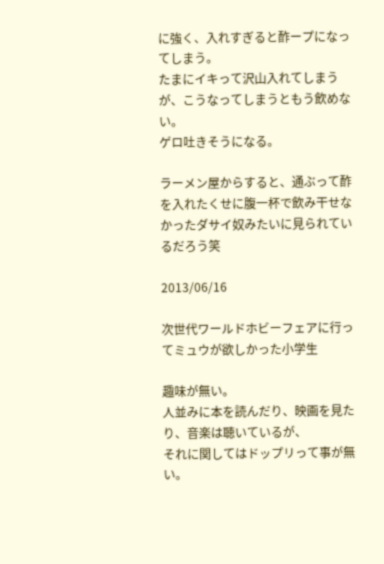に強く、入れすぎると酢ープになってしまう。
たまにイキって沢山入れてしまうが、こうなってしまうともう飲めない。
ゲロ吐きそうになる。

ラーメン屋からすると、通ぶって酢を入れたくせに腹一杯で飲み干せなかったダサイ奴みたいに見られているだろう笑

2013/06/16

次世代ワールドホビーフェアに行ってミュウが欲しかった小学生

趣味が無い。
人並みに本を読んだり、映画を見たり、音楽は聴いているが、
それに関してはドップリって事が無い。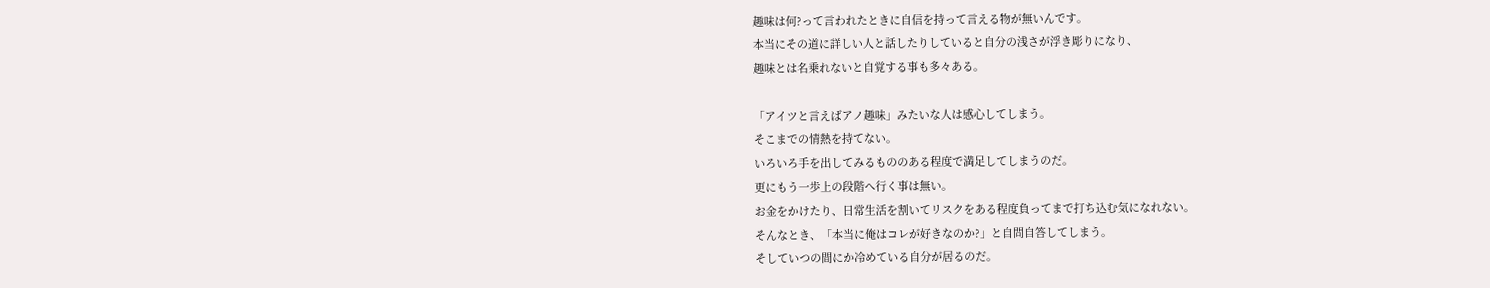趣味は何?って言われたときに自信を持って言える物が無いんです。
本当にその道に詳しい人と話したりしていると自分の浅さが浮き彫りになり、
趣味とは名乗れないと自覚する事も多々ある。

「アイツと言えばアノ趣味」みたいな人は感心してしまう。
そこまでの情熱を持てない。
いろいろ手を出してみるもののある程度で満足してしまうのだ。
更にもう一歩上の段階へ行く事は無い。
お金をかけたり、日常生活を割いてリスクをある程度負ってまで打ち込む気になれない。
そんなとき、「本当に俺はコレが好きなのか?」と自問自答してしまう。
そしていつの間にか冷めている自分が居るのだ。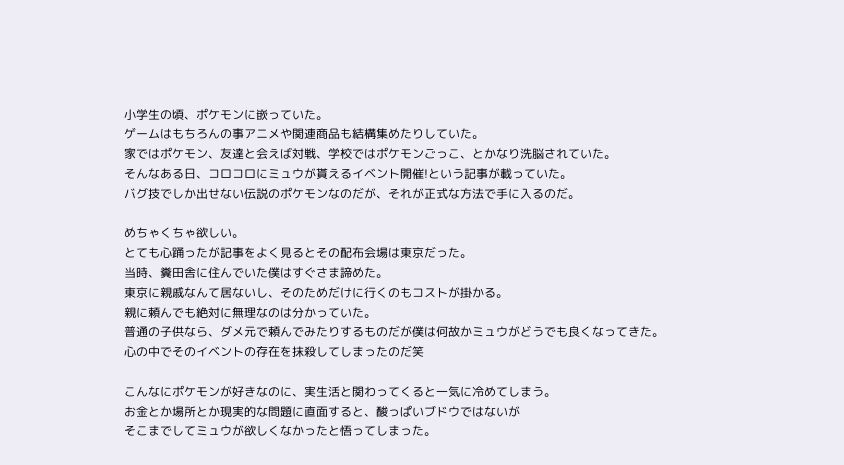小学生の頃、ポケモンに嵌っていた。
ゲームはもちろんの事アニメや関連商品も結構集めたりしていた。
家ではポケモン、友達と会えば対戦、学校ではポケモンごっこ、とかなり洗脳されていた。
そんなある日、コロコロにミュウが貰えるイベント開催!という記事が載っていた。
バグ技でしか出せない伝説のポケモンなのだが、それが正式な方法で手に入るのだ。

めちゃくちゃ欲しい。
とても心踊ったが記事をよく見るとその配布会場は東京だった。
当時、糞田舎に住んでいた僕はすぐさま諦めた。
東京に親戚なんて居ないし、そのためだけに行くのもコストが掛かる。
親に頼んでも絶対に無理なのは分かっていた。
普通の子供なら、ダメ元で頼んでみたりするものだが僕は何故かミュウがどうでも良くなってきた。
心の中でそのイベントの存在を抹殺してしまったのだ笑

こんなにポケモンが好きなのに、実生活と関わってくると一気に冷めてしまう。
お金とか場所とか現実的な問題に直面すると、酸っぱいブドウではないが
そこまでしてミュウが欲しくなかったと悟ってしまった。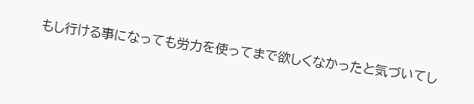もし行ける事になっても労力を使ってまで欲しくなかったと気づいてし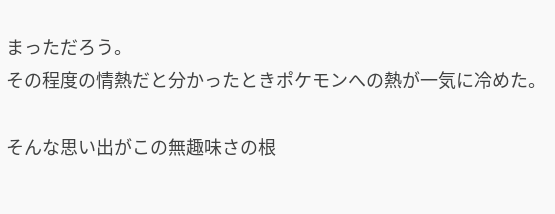まっただろう。
その程度の情熱だと分かったときポケモンへの熱が一気に冷めた。

そんな思い出がこの無趣味さの根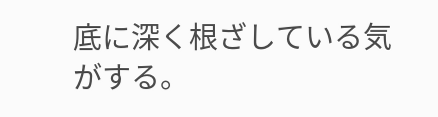底に深く根ざしている気がする。